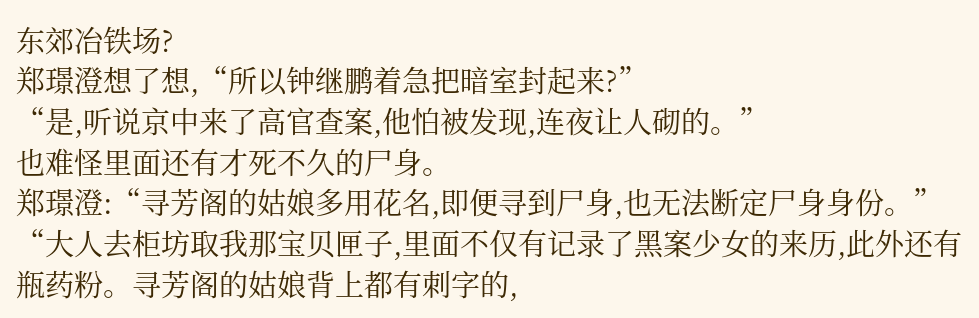东郊冶铁场?
郑璟澄想了想,“所以钟继鹏着急把暗室封起来?”
“是,听说京中来了高官查案,他怕被发现,连夜让人砌的。”
也难怪里面还有才死不久的尸身。
郑璟澄:“寻芳阁的姑娘多用花名,即便寻到尸身,也无法断定尸身身份。”
“大人去柜坊取我那宝贝匣子,里面不仅有记录了黑案少女的来历,此外还有瓶药粉。寻芳阁的姑娘背上都有刺字的,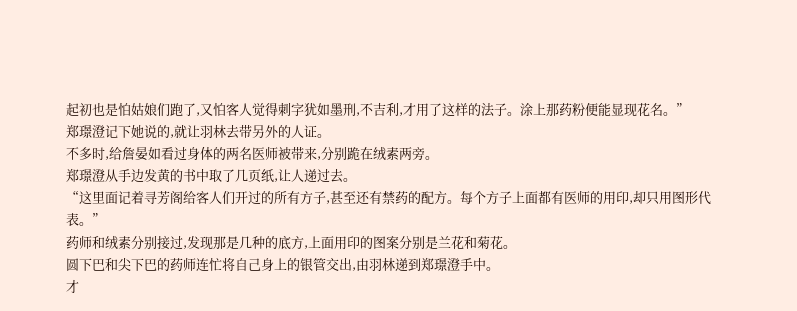起初也是怕姑娘们跑了,又怕客人觉得刺字犹如墨刑,不吉利,才用了这样的法子。涂上那药粉便能显现花名。”
郑璟澄记下她说的,就让羽林去带另外的人证。
不多时,给詹晏如看过身体的两名医师被带来,分别跪在绒素两旁。
郑璟澄从手边发黄的书中取了几页纸,让人递过去。
“这里面记着寻芳阁给客人们开过的所有方子,甚至还有禁药的配方。每个方子上面都有医师的用印,却只用图形代表。”
药师和绒素分别接过,发现那是几种的底方,上面用印的图案分别是兰花和菊花。
圆下巴和尖下巴的药师连忙将自己身上的银管交出,由羽林递到郑璟澄手中。
才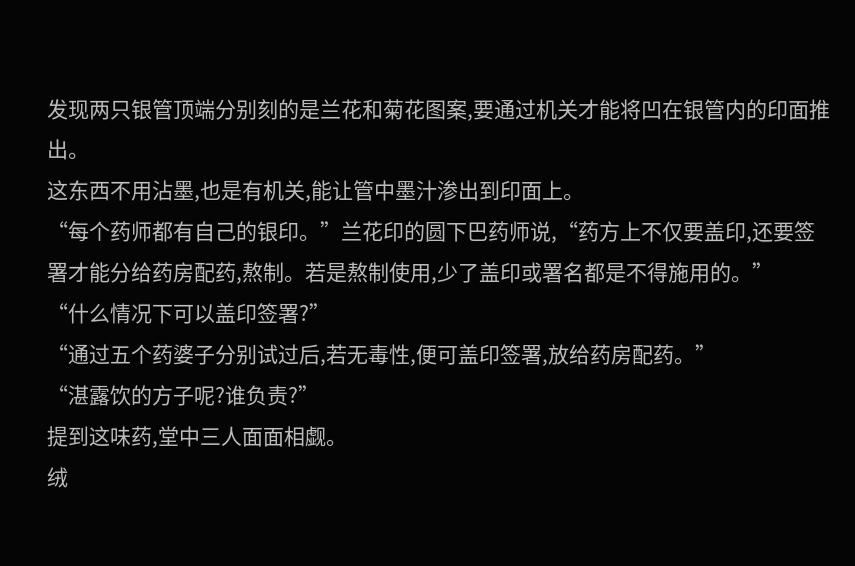发现两只银管顶端分别刻的是兰花和菊花图案,要通过机关才能将凹在银管内的印面推出。
这东西不用沾墨,也是有机关,能让管中墨汁渗出到印面上。
“每个药师都有自己的银印。”兰花印的圆下巴药师说,“药方上不仅要盖印,还要签署才能分给药房配药,熬制。若是熬制使用,少了盖印或署名都是不得施用的。”
“什么情况下可以盖印签署?”
“通过五个药婆子分别试过后,若无毒性,便可盖印签署,放给药房配药。”
“湛露饮的方子呢?谁负责?”
提到这味药,堂中三人面面相觑。
绒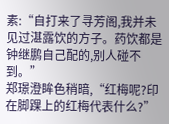素:“自打来了寻芳阁,我并未见过湛露饮的方子。药饮都是钟继鹏自己配的,别人碰不到。”
郑璟澄眸色稍暗,“红梅呢?印在脚踝上的红梅代表什么?”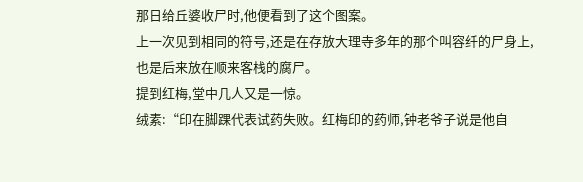那日给丘婆收尸时,他便看到了这个图案。
上一次见到相同的符号,还是在存放大理寺多年的那个叫容纤的尸身上,也是后来放在顺来客栈的腐尸。
提到红梅,堂中几人又是一惊。
绒素:“印在脚踝代表试药失败。红梅印的药师,钟老爷子说是他自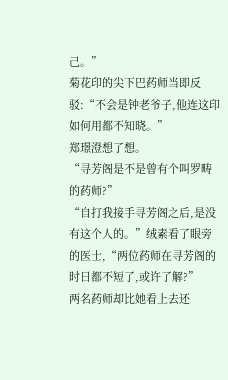己。”
菊花印的尖下巴药师当即反驳:“不会是钟老爷子,他连这印如何用都不知晓。”
郑璟澄想了想。
“寻芳阁是不是曾有个叫罗畴的药师?”
“自打我接手寻芳阁之后,是没有这个人的。”绒素看了眼旁的医士,“两位药师在寻芳阁的时日都不短了,或许了解?”
两名药师却比她看上去还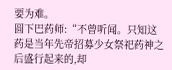要为难。
圆下巴药师:“不曾听闻。只知这药是当年先帝招募少女祭祀药神之后盛行起来的,却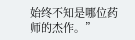始终不知是哪位药师的杰作。”